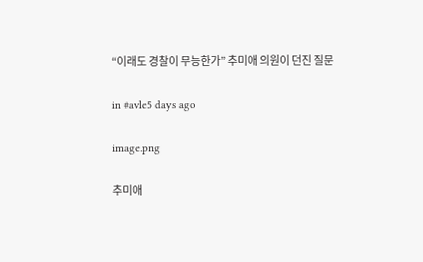“이래도 경찰이 무능한가” 추미애 의원이 던진 질문

in #avle5 days ago

image.png

추미애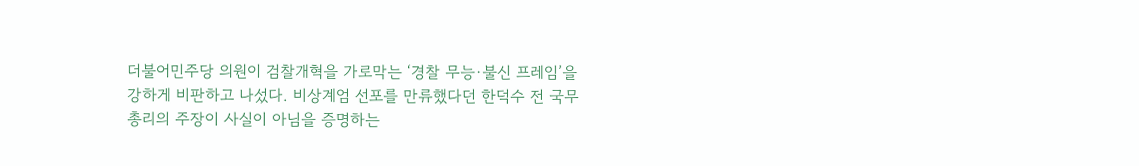더불어민주당 의원이 검찰개혁을 가로막는 ‘경찰 무능·불신 프레임’을 강하게 비판하고 나섰다. 비상계엄 선포를 만류했다던 한덕수 전 국무총리의 주장이 사실이 아님을 증명하는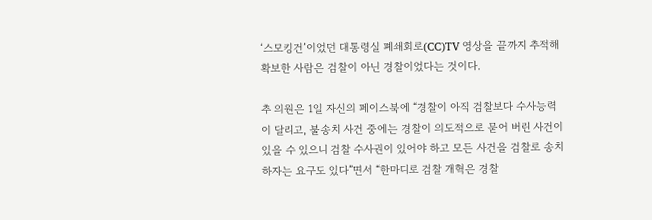‘스모킹건’이었던 대통령실 폐쇄회로(CC)TV 영상을 끝까지 추적해 확보한 사람은 검찰이 아닌 경찰이었다는 것이다.

추 의원은 1일 자신의 페이스북에 “경찰이 아직 검찰보다 수사능력이 달리고, 불송치 사건 중에는 경찰이 의도적으로 묻어 버린 사건이 있을 수 있으니 검찰 수사권이 있어야 하고 모든 사건을 검찰로 송치하자는 요구도 있다”면서 “한마디로 검찰 개혁은 경찰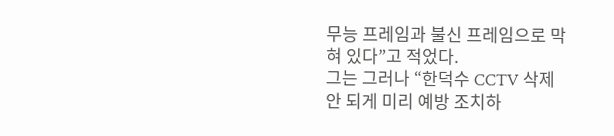무능 프레임과 불신 프레임으로 막혀 있다”고 적었다.
그는 그러나 “한덕수 CCTV 삭제 안 되게 미리 예방 조치하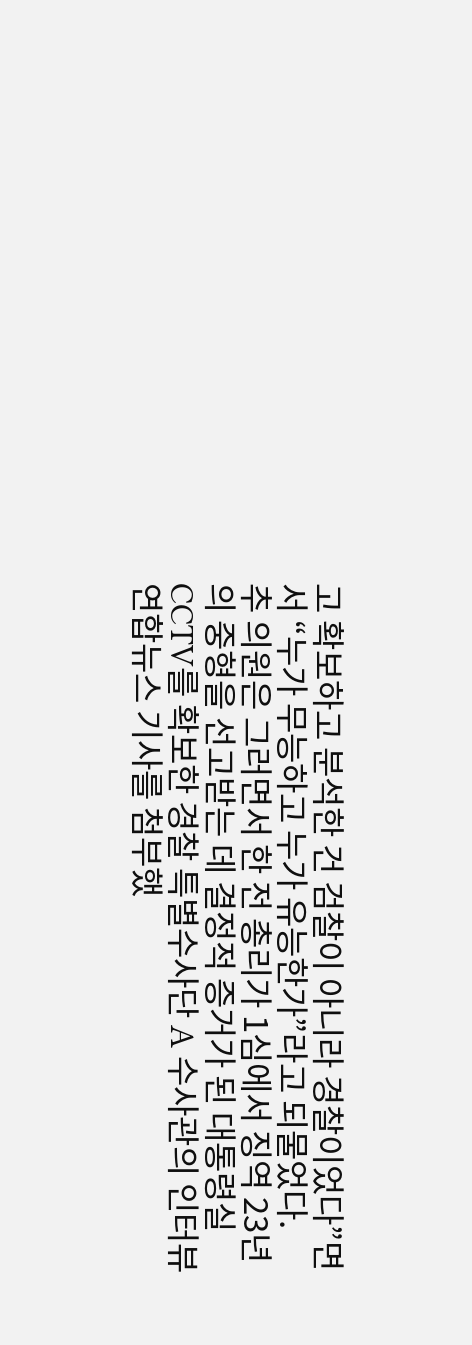고 확보하고 분석한 건 검찰이 아니라 경찰이었다”면서 “누가 무능하고 누가 유능한가”라고 되물었다.
추 의원은 그러면서 한 전 총리가 1심에서 징역 23년의 중형을 선고받는 데 결정적 증거가 된 대통령실 CCTV를 확보한 경찰 특별수사단 A 수사관의 인터뷰 연합뉴스 기사를 첨부했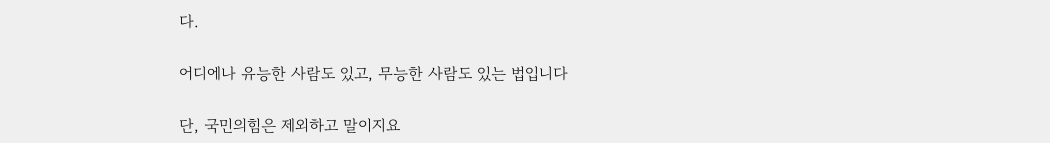다.

어디에나 유능한 사람도 있고, 무능한 사람도 있는 법입니다

단, 국민의힘은 제외하고 말이지요